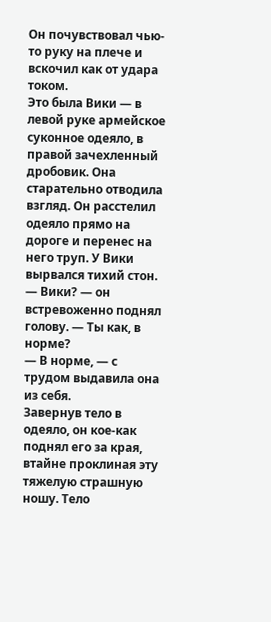Он почувствовал чью-то руку на плече и вскочил как от удара током.
Это была Вики — в левой руке армейское суконное одеяло, в правой зачехленный дробовик. Она старательно отводила взгляд. Он расстелил одеяло прямо на дороге и перенес на него труп. У Вики вырвался тихий стон.
— Вики? — он встревоженно поднял голову. — Ты как, в норме?
— В норме, — с трудом выдавила она из себя.
Завернув тело в одеяло, он кое-как поднял его за края, втайне проклиная эту тяжелую страшную ношу. Тело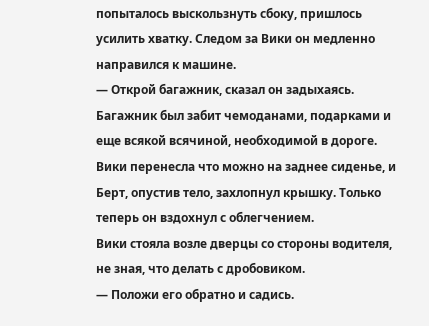попыталось выскользнуть сбоку, пришлось усилить хватку. Следом за Вики он медленно направился к машине.
— Открой багажник, сказал он задыхаясь.
Багажник был забит чемоданами, подарками и еще всякой всячиной, необходимой в дороге. Вики перенесла что можно на заднее сиденье, и Берт, опустив тело, захлопнул крышку. Только теперь он вздохнул с облегчением.
Вики стояла возле дверцы со стороны водителя, не зная, что делать с дробовиком.
— Положи его обратно и садись.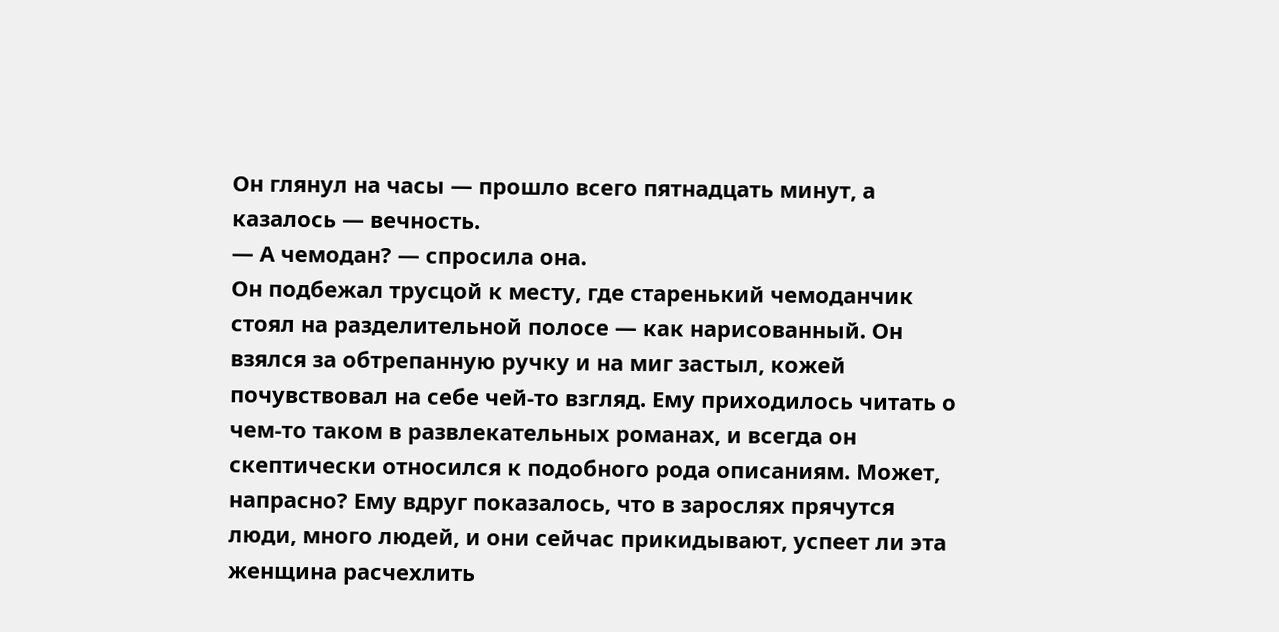Он глянул на часы — прошло всего пятнадцать минут, а казалось — вечность.
— А чемодан? — спросила она.
Он подбежал трусцой к месту, где старенький чемоданчик стоял на разделительной полосе — как нарисованный. Он взялся за обтрепанную ручку и на миг застыл, кожей почувствовал на себе чей-то взгляд. Ему приходилось читать о чем-то таком в развлекательных романах, и всегда он скептически относился к подобного рода описаниям. Может, напрасно? Ему вдруг показалось, что в зарослях прячутся люди, много людей, и они сейчас прикидывают, успеет ли эта женщина расчехлить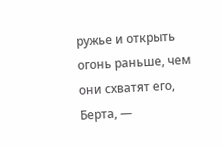ружье и открыть огонь раньше, чем они схватят его, Берта, —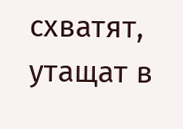схватят, утащат в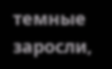темные заросли,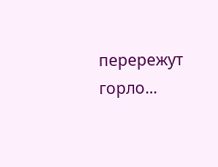перережут горло...